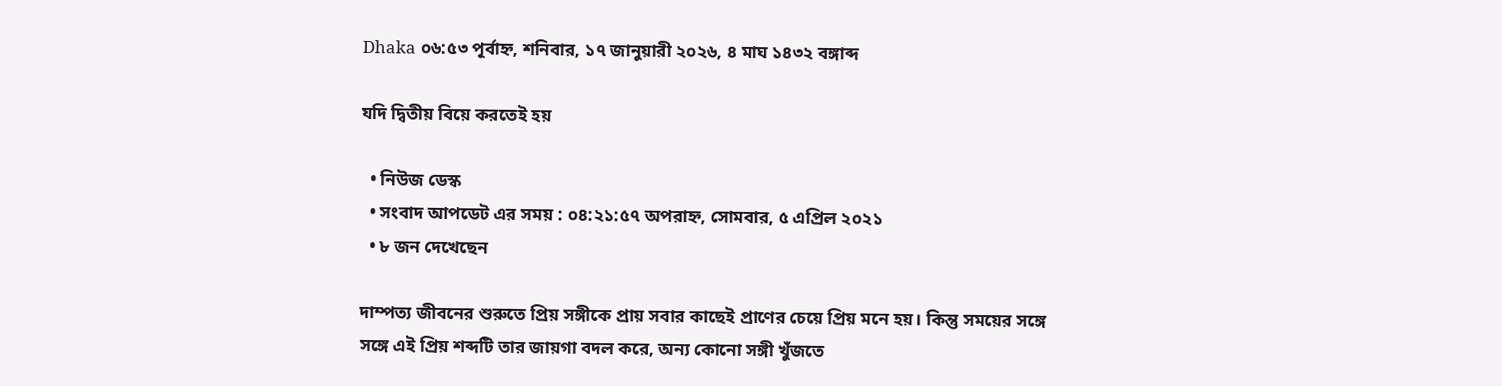Dhaka ০৬:৫৩ পূর্বাহ্ন, শনিবার, ১৭ জানুয়ারী ২০২৬, ৪ মাঘ ১৪৩২ বঙ্গাব্দ

যদি দ্বিতীয় বিয়ে করতেই হয়

  • নিউজ ডেস্ক
  • সংবাদ আপডেট এর সময় : ০৪:২১:৫৭ অপরাহ্ন, সোমবার, ৫ এপ্রিল ২০২১
  • ৮ জন দেখেছেন

দাম্পত্য জীবনের শুরুতে প্রিয় সঙ্গীকে প্রায় সবার কাছেই প্রাণের চেয়ে প্রিয় মনে হয়। কিন্তু সময়ের সঙ্গে সঙ্গে এই প্রিয় শব্দটি তার জায়গা বদল করে, অন্য কোনো সঙ্গী খুঁজতে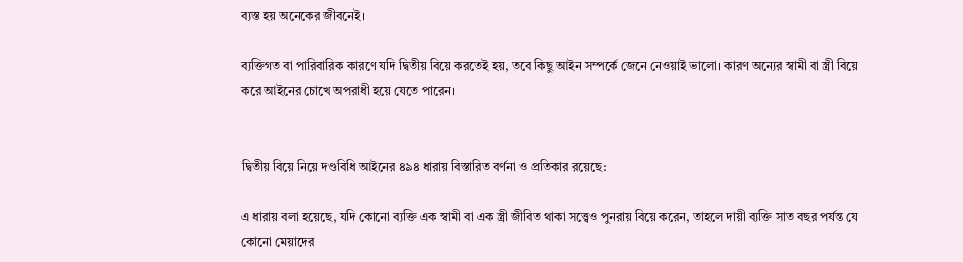ব্যস্ত হয় অনেকের জীবনেই।

ব্যক্তিগত বা পারিবারিক কারণে যদি দ্বিতীয় বিয়ে করতেই হয়, তবে কিছু আইন সম্পর্কে জেনে নেওয়াই ভালো। কারণ অন্যের স্বামী বা স্ত্রী বিয়ে করে আইনের চোখে অপরাধী হয়ে যেতে পারেন।


দ্বিতীয় বিয়ে নিয়ে দণ্ডবিধি আইনের ৪৯৪ ধারায় বিস্তারিত বর্ণনা ও প্রতিকার রয়েছে:

এ ধারায় বলা হয়েছে, যদি কোনো ব্যক্তি এক স্বামী বা এক স্ত্রী জীবিত থাকা সত্ত্বেও পুনরায় বিয়ে করেন, তাহলে দায়ী ব্যক্তি সাত বছর পর্যন্ত যে কোনো মেয়াদের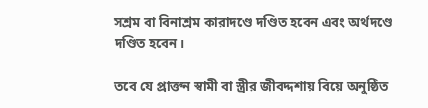সশ্রম বা বিনাশ্রম কারাদণ্ডে দণ্ডিত হবেন এবং অর্থদণ্ডে দণ্ডিত হবেন।

তবে যে প্রাক্তন স্বামী বা স্ত্রীর জীবদ্দশায় বিয়ে অনুষ্ঠিত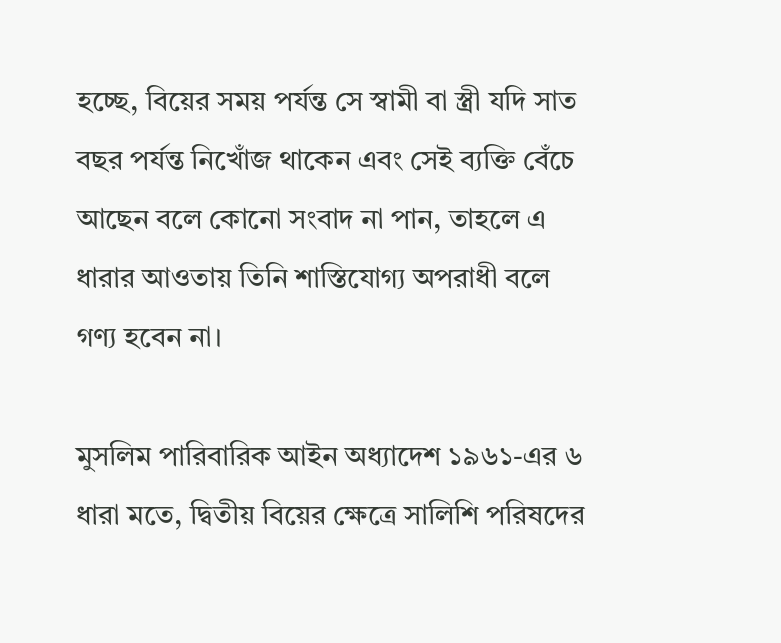হচ্ছে, বিয়ের সময় পর্যন্ত সে স্বামী বা স্ত্রী যদি সাত বছর পর্যন্ত নিখোঁজ থাকেন এবং সেই ব্যক্তি বেঁচে আছেন বলে কোনো সংবাদ না পান, তাহলে এ ধারার আওতায় তিনি শাস্তিযোগ্য অপরাধী বলে গণ্য হবেন না।

মুসলিম পারিবারিক আইন অধ্যাদেশ ১৯৬১-এর ৬ ধারা মতে, দ্বিতীয় বিয়ের ক্ষেত্রে সালিশি পরিষদের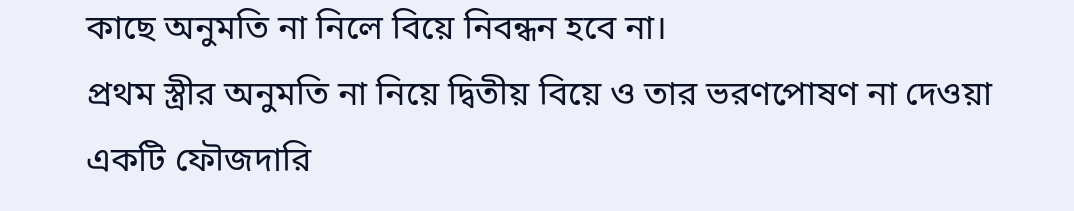কাছে অনুমতি না নিলে বিয়ে নিবন্ধন হবে না।
প্রথম স্ত্রীর অনুমতি না নিয়ে দ্বিতীয় বিয়ে ও তার ভরণপোষণ না দেওয়া একটি ফৌজদারি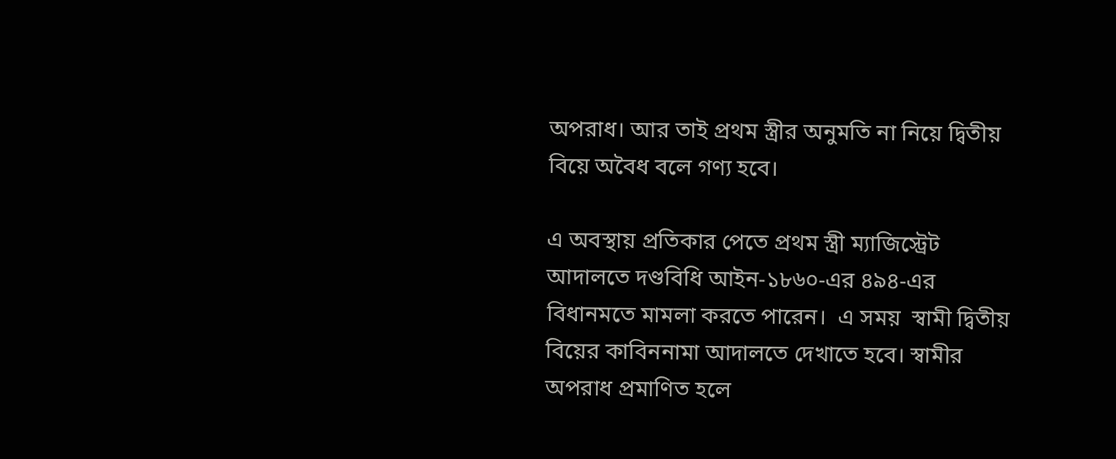অপরাধ। আর তাই প্রথম স্ত্রীর অনুমতি না নিয়ে দ্বিতীয় বিয়ে অবৈধ বলে গণ্য হবে।

এ অবস্থায় প্রতিকার পেতে প্রথম স্ত্রী ম্যাজিস্ট্রেট আদালতে দণ্ডবিধি আইন-১৮৬০-এর ৪৯৪-এর বিধানমতে মামলা করতে পারেন।  এ সময়  স্বামী দ্বিতীয় বিয়ের কাবিননামা আদালতে দেখাতে হবে। স্বামীর অপরাধ প্রমাণিত হলে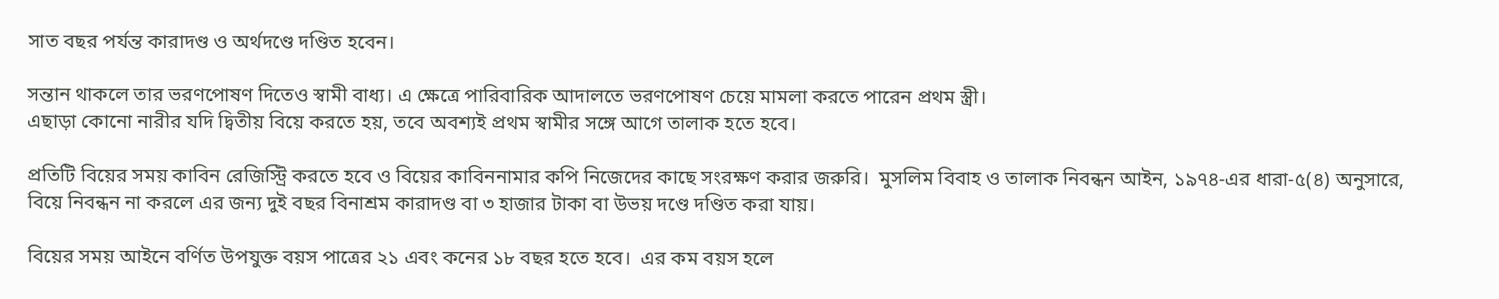সাত বছর পর্যন্ত কারাদণ্ড ও অর্থদণ্ডে দণ্ডিত হবেন।

সন্তান থাকলে তার ভরণপোষণ দিতেও স্বামী বাধ্য। এ ক্ষেত্রে পারিবারিক আদালতে ভরণপোষণ চেয়ে মামলা করতে পারেন প্রথম স্ত্রী।
এছাড়া কোনো নারীর যদি দ্বিতীয় বিয়ে করতে হয়, তবে অবশ্যই প্রথম স্বামীর সঙ্গে আগে তালাক হতে হবে।

প্রতিটি বিয়ের সময় কাবিন রেজিস্ট্রি করতে হবে ও বিয়ের কাবিননামার কপি নিজেদের কাছে সংরক্ষণ করার জরুরি।  মুসলিম বিবাহ ও তালাক নিবন্ধন আইন, ১৯৭৪-এর ধারা-৫(৪) অনুসারে, বিয়ে নিবন্ধন না করলে এর জন্য দুই বছর বিনাশ্রম কারাদণ্ড বা ৩ হাজার টাকা বা উভয় দণ্ডে দণ্ডিত করা যায়।

বিয়ের সময় আইনে বর্ণিত উপযুক্ত বয়স পাত্রের ২১ এবং কনের ১৮ বছর হতে হবে।  এর কম বয়স হলে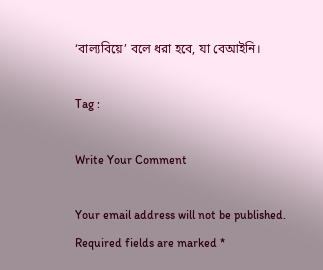‘বাল্যবিয়ে’ বলে ধরা হবে, যা বেআইনি।

Tag :

Write Your Comment

Your email address will not be published. Required fields are marked *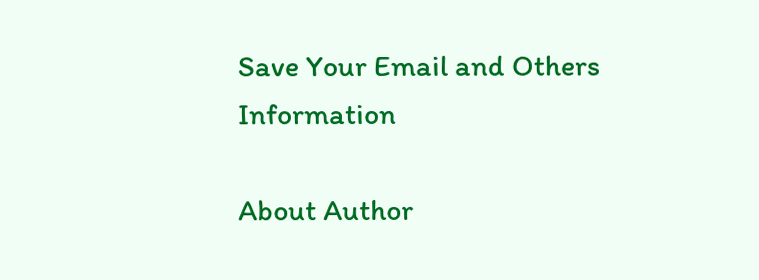Save Your Email and Others Information

About Author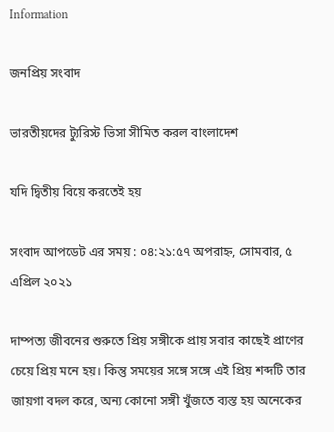Information

জনপ্রিয় সংবাদ

ভারতীয়দের ট্যুরিস্ট ভিসা সীমিত করল বাংলাদেশ

যদি দ্বিতীয় বিয়ে করতেই হয়

সংবাদ আপডেট এর সময় : ০৪:২১:৫৭ অপরাহ্ন, সোমবার, ৫ এপ্রিল ২০২১

দাম্পত্য জীবনের শুরুতে প্রিয় সঙ্গীকে প্রায় সবার কাছেই প্রাণের চেয়ে প্রিয় মনে হয়। কিন্তু সময়ের সঙ্গে সঙ্গে এই প্রিয় শব্দটি তার জায়গা বদল করে, অন্য কোনো সঙ্গী খুঁজতে ব্যস্ত হয় অনেকের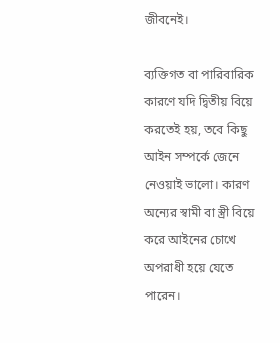জীবনেই।

ব্যক্তিগত বা পারিবারিক কারণে যদি দ্বিতীয় বিয়ে করতেই হয়, তবে কিছু আইন সম্পর্কে জেনে নেওয়াই ভালো। কারণ অন্যের স্বামী বা স্ত্রী বিয়ে করে আইনের চোখে অপরাধী হয়ে যেতে পারেন।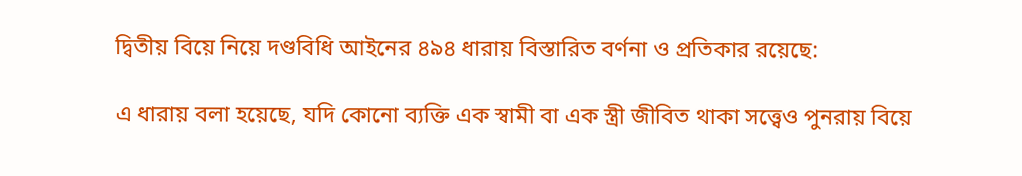দ্বিতীয় বিয়ে নিয়ে দণ্ডবিধি আইনের ৪৯৪ ধারায় বিস্তারিত বর্ণনা ও প্রতিকার রয়েছে:

এ ধারায় বলা হয়েছে, যদি কোনো ব্যক্তি এক স্বামী বা এক স্ত্রী জীবিত থাকা সত্ত্বেও পুনরায় বিয়ে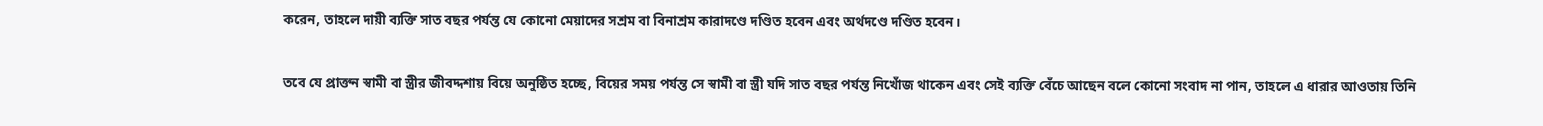করেন, তাহলে দায়ী ব্যক্তি সাত বছর পর্যন্ত যে কোনো মেয়াদের সশ্রম বা বিনাশ্রম কারাদণ্ডে দণ্ডিত হবেন এবং অর্থদণ্ডে দণ্ডিত হবেন।

তবে যে প্রাক্তন স্বামী বা স্ত্রীর জীবদ্দশায় বিয়ে অনুষ্ঠিত হচ্ছে, বিয়ের সময় পর্যন্ত সে স্বামী বা স্ত্রী যদি সাত বছর পর্যন্ত নিখোঁজ থাকেন এবং সেই ব্যক্তি বেঁচে আছেন বলে কোনো সংবাদ না পান, তাহলে এ ধারার আওতায় তিনি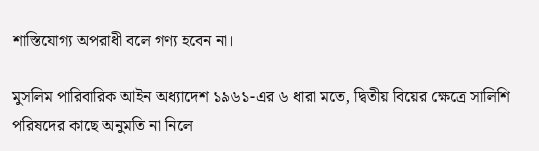শাস্তিযোগ্য অপরাধী বলে গণ্য হবেন না।

মুসলিম পারিবারিক আইন অধ্যাদেশ ১৯৬১-এর ৬ ধারা মতে, দ্বিতীয় বিয়ের ক্ষেত্রে সালিশি পরিষদের কাছে অনুমতি না নিলে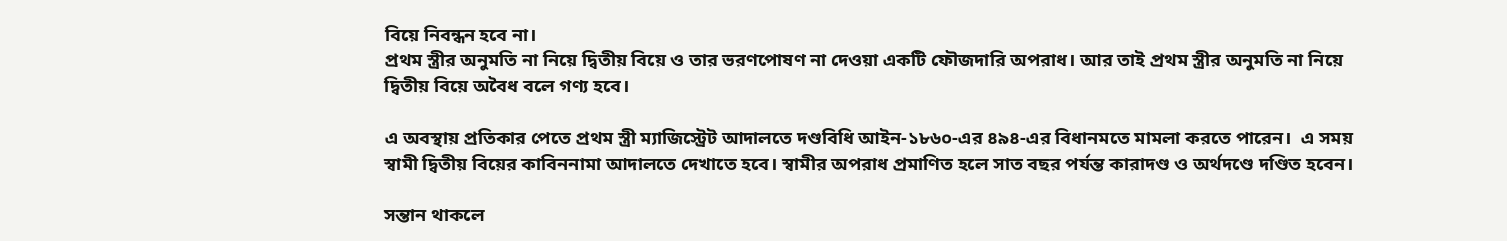বিয়ে নিবন্ধন হবে না।
প্রথম স্ত্রীর অনুমতি না নিয়ে দ্বিতীয় বিয়ে ও তার ভরণপোষণ না দেওয়া একটি ফৌজদারি অপরাধ। আর তাই প্রথম স্ত্রীর অনুমতি না নিয়ে দ্বিতীয় বিয়ে অবৈধ বলে গণ্য হবে।

এ অবস্থায় প্রতিকার পেতে প্রথম স্ত্রী ম্যাজিস্ট্রেট আদালতে দণ্ডবিধি আইন-১৮৬০-এর ৪৯৪-এর বিধানমতে মামলা করতে পারেন।  এ সময়  স্বামী দ্বিতীয় বিয়ের কাবিননামা আদালতে দেখাতে হবে। স্বামীর অপরাধ প্রমাণিত হলে সাত বছর পর্যন্ত কারাদণ্ড ও অর্থদণ্ডে দণ্ডিত হবেন।

সন্তান থাকলে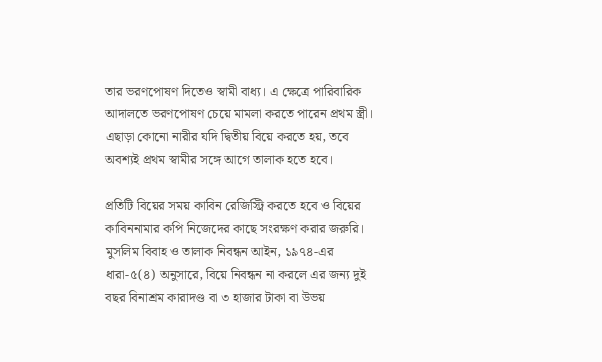তার ভরণপোষণ দিতেও স্বামী বাধ্য। এ ক্ষেত্রে পারিবারিক আদালতে ভরণপোষণ চেয়ে মামলা করতে পারেন প্রথম স্ত্রী।
এছাড়া কোনো নারীর যদি দ্বিতীয় বিয়ে করতে হয়, তবে অবশ্যই প্রথম স্বামীর সঙ্গে আগে তালাক হতে হবে।

প্রতিটি বিয়ের সময় কাবিন রেজিস্ট্রি করতে হবে ও বিয়ের কাবিননামার কপি নিজেদের কাছে সংরক্ষণ করার জরুরি।  মুসলিম বিবাহ ও তালাক নিবন্ধন আইন, ১৯৭৪-এর ধারা-৫(৪) অনুসারে, বিয়ে নিবন্ধন না করলে এর জন্য দুই বছর বিনাশ্রম কারাদণ্ড বা ৩ হাজার টাকা বা উভয়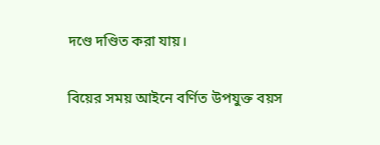দণ্ডে দণ্ডিত করা যায়।

বিয়ের সময় আইনে বর্ণিত উপযুক্ত বয়স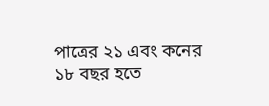পাত্রের ২১ এবং কনের ১৮ বছর হতে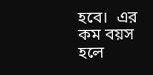হবে।  এর কম বয়স হলে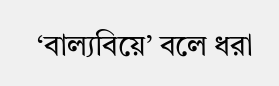‘বাল্যবিয়ে’ বলে ধরা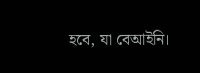হবে, যা বেআইনি।